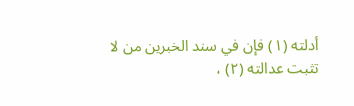أدلته (١) فإن في سند الخبرين من لا تثبت عدالته (٢) ،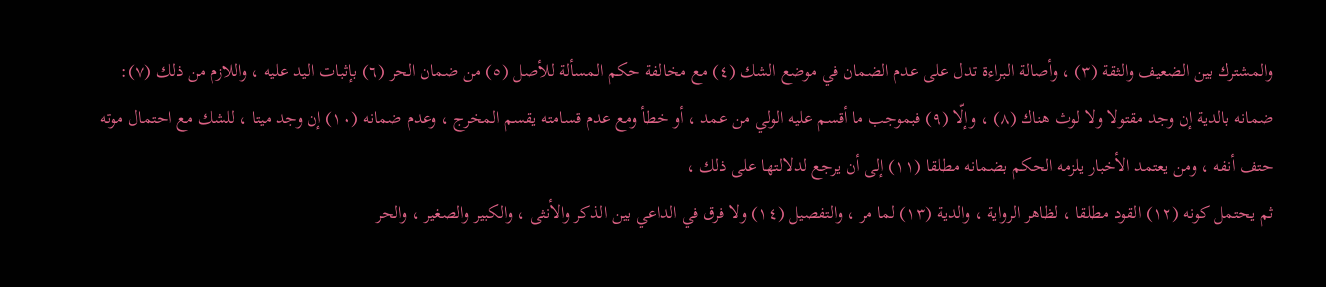والمشترك بين الضعيف والثقة (٣) ، وأصالة البراءة تدل على عدم الضمان في موضع الشك (٤) مع مخالفة حكم المسألة للأصل (٥) من ضمان الحر (٦) بإثبات اليد عليه ، واللازم من ذلك (٧): ضمانه بالدية إن وجد مقتولا ولا لوث هناك (٨) ، وإلّا (٩) فبموجب ما أقسم عليه الولي من عمد ، أو خطأ ومع عدم قسامته يقسم المخرج ، وعدم ضمانه (١٠) إن وجد ميتا ، للشك مع احتمال موته حتف أنفه ، ومن يعتمد الأخبار يلزمه الحكم بضمانه مطلقا (١١) إلى أن يرجع لدلالتها على ذلك ،
ثم يحتمل كونه (١٢) القود مطلقا ، لظاهر الرواية ، والدية (١٣) لما مر ، والتفصيل (١٤) ولا فرق في الداعي بين الذكر والأنثى ، والكبير والصغير ، والحر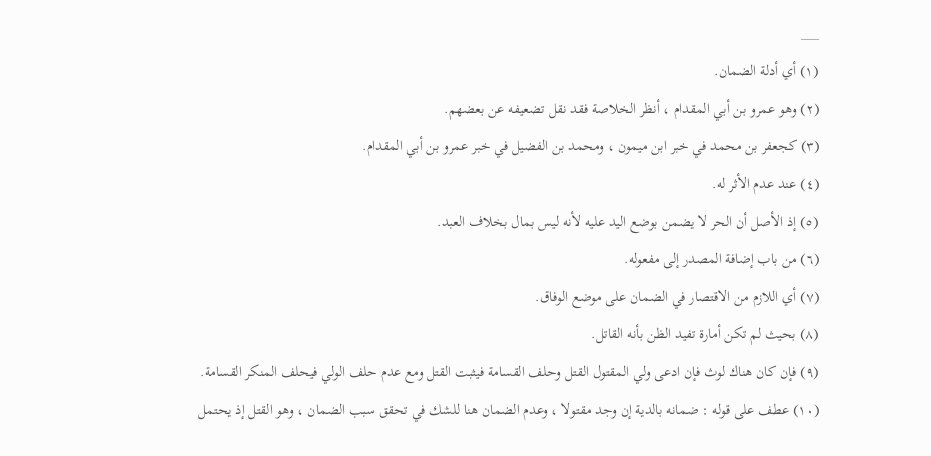___
(١) أي أدلة الضمان.
(٢) وهو عمرو بن أبي المقدام ، أنظر الخلاصة فقد نقل تضعيفه عن بعضهم.
(٣) كجعفر بن محمد في خبر ابن ميمون ، ومحمد بن الفضيل في خبر عمرو بن أبي المقدام.
(٤) عند عدم الأثر له.
(٥) إذ الأصل أن الحر لا يضمن بوضع اليد عليه لأنه ليس بمال بخلاف العبد.
(٦) من باب إضافة المصدر إلى مفعوله.
(٧) أي اللازم من الاقتصار في الضمان على موضع الوفاق.
(٨) بحيث لم تكن أمارة تفيد الظن بأنه القاتل.
(٩) فإن كان هناك لوث فإن ادعى ولي المقتول القتل وحلف القسامة فيثبت القتل ومع عدم حلف الولي فيحلف المنكر القسامة.
(١٠) عطف على قوله : ضمانه بالدية إن وجد مقتولا ، وعدم الضمان هنا للشك في تحقق سبب الضمان ، وهو القتل إذ يحتمل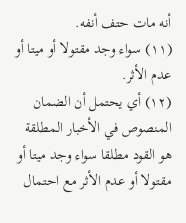أنه مات حتف أنفه.
(١١) سواء وجد مقتولا أو ميتا أو عدم الأثر.
(١٢) أي يحتمل أن الضمان المنصوص في الأخبار المطلقة هو القود مطلقا سواء وجد ميتا أو مقتولا أو عدم الأثر مع احتمال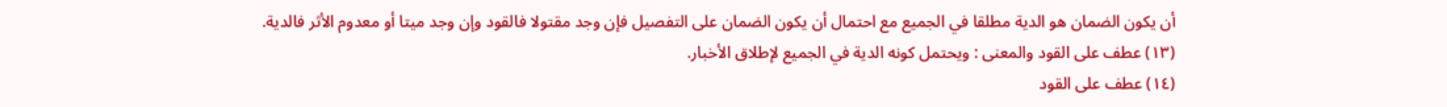أن يكون الضمان هو الدية مطلقا في الجميع مع احتمال أن يكون الضمان على التفصيل فإن وجد مقتولا فالقود وإن وجد ميتا أو معدوم الأثر فالدية.
(١٣) عطف على القود والمعنى : ويحتمل كونه الدية في الجميع لإطلاق الأخبار.
(١٤) عطف على القود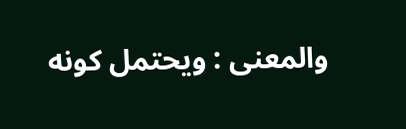والمعنى : ويحتمل كونه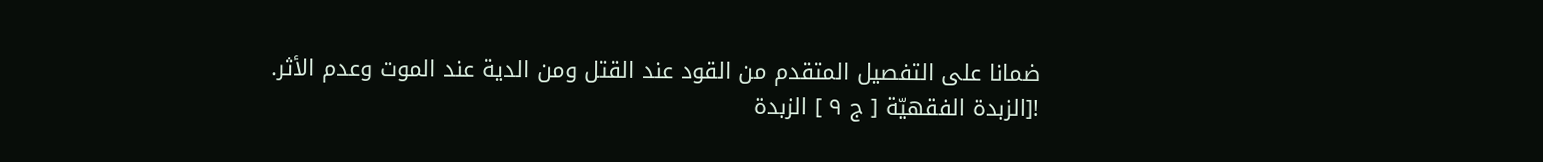ضمانا على التفصيل المتقدم من القود عند القتل ومن الدية عند الموت وعدم الأثر.
![الزبدة الفقهيّة [ ج ٩ ] الزبدة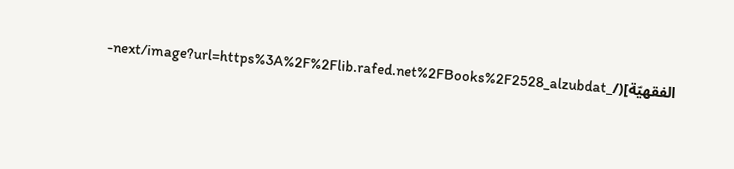الفقهيّة](/_next/image?url=https%3A%2F%2Flib.rafed.net%2FBooks%2F2528_alzubdat-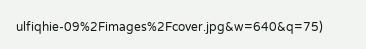ulfiqhie-09%2Fimages%2Fcover.jpg&w=640&q=75)